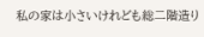私の家は小さいけれども総二階造り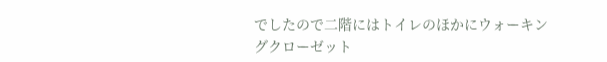でしたので二階にはトイレのほかにウォーキングクローゼット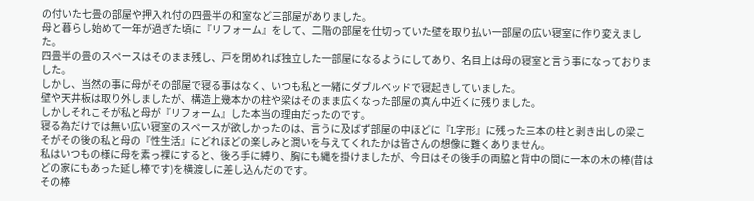の付いた七畳の部屋や押入れ付の四畳半の和室など三部屋がありました。
母と暮らし始めて一年が過ぎた頃に『リフォーム』をして、二階の部屋を仕切っていた壁を取り払い一部屋の広い寝室に作り変えました。
四畳半の畳のスペースはそのまま残し、戸を閉めれば独立した一部屋になるようにしてあり、名目上は母の寝室と言う事になっておりました。
しかし、当然の事に母がその部屋で寝る事はなく、いつも私と一緒にダブルベッドで寝起きしていました。
壁や天井板は取り外しましたが、構造上幾本かの柱や梁はそのまま広くなった部屋の真ん中近くに残りました。
しかしそれこそが私と母が『リフォーム』した本当の理由だったのです。
寝る為だけでは無い広い寝室のスペースが欲しかったのは、言うに及ばず部屋の中ほどに『L字形』に残った三本の柱と剥き出しの梁こそがその後の私と母の『性生活』にどれほどの楽しみと潤いを与えてくれたかは皆さんの想像に難くありません。
私はいつもの様に母を素っ裸にすると、後ろ手に縛り、胸にも縄を掛けましたが、今日はその後手の両脇と背中の間に一本の木の棒(昔はどの家にもあった延し棒です)を横渡しに差し込んだのです。
その棒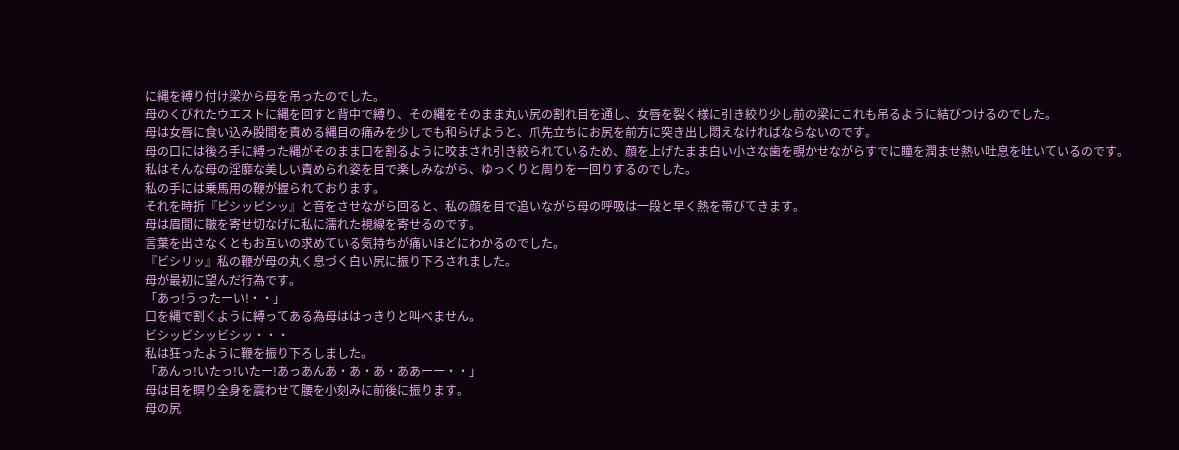に縄を縛り付け梁から母を吊ったのでした。
母のくびれたウエストに縄を回すと背中で縛り、その縄をそのまま丸い尻の割れ目を通し、女唇を裂く様に引き絞り少し前の梁にこれも吊るように結びつけるのでした。
母は女唇に食い込み股間を責める縄目の痛みを少しでも和らげようと、爪先立ちにお尻を前方に突き出し悶えなければならないのです。
母の口には後ろ手に縛った縄がそのまま口を割るように咬まされ引き絞られているため、顔を上げたまま白い小さな歯を覗かせながらすでに瞳を潤ませ熱い吐息を吐いているのです。
私はそんな母の淫靡な美しい責められ姿を目で楽しみながら、ゆっくりと周りを一回りするのでした。
私の手には乗馬用の鞭が握られております。
それを時折『ピシッピシッ』と音をさせながら回ると、私の顔を目で追いながら母の呼吸は一段と早く熱を帯びてきます。
母は眉間に皺を寄せ切なげに私に濡れた視線を寄せるのです。
言葉を出さなくともお互いの求めている気持ちが痛いほどにわかるのでした。
『ビシリッ』私の鞭が母の丸く息づく白い尻に振り下ろされました。
母が最初に望んだ行為です。
「あっ!うったーい!・・」
口を縄で割くように縛ってある為母ははっきりと叫べません。
ビシッビシッビシッ・・・
私は狂ったように鞭を振り下ろしました。
「あんっ!いたっ!いたー!あっあんあ・あ・あ・ああーー・・」
母は目を瞑り全身を震わせて腰を小刻みに前後に振ります。
母の尻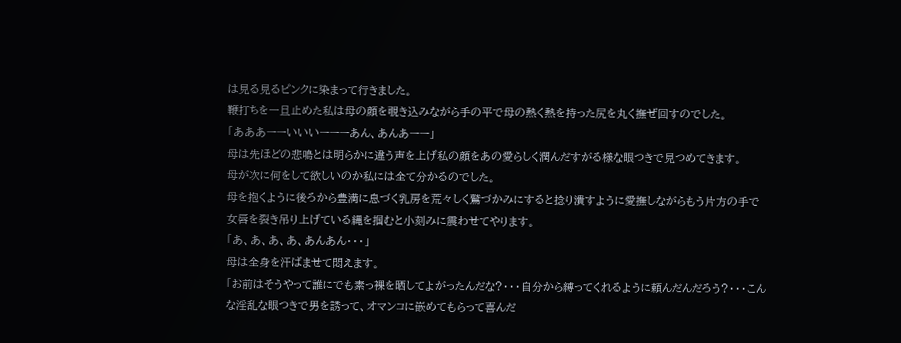は見る見るピンクに染まって行きました。
鞭打ちを一旦止めた私は母の顔を覗き込みながら手の平で母の熱く熱を持った尻を丸く撫ぜ回すのでした。
「あああーーいいいーーーあん、あんあーー」
母は先ほどの悲鳴とは明らかに違う声を上げ私の顔をあの愛らしく潤んだすがる様な眼つきで見つめてきます。
母が次に何をして欲しいのか私には全て分かるのでした。
母を抱くように後ろから豊満に息づく乳房を荒々しく鷲づかみにすると捻り潰すように愛撫しながらもう片方の手で女唇を裂き吊り上げている縄を掴むと小刻みに震わせてやります。
「あ、あ、あ、あ、あんあん・・・」
母は全身を汗ばませて悶えます。
「お前はそうやって誰にでも素っ裸を晒してよがったんだな?・・・自分から縛ってくれるように頼んだんだろう?・・・こんな淫乱な眼つきで男を誘って、オマンコに嵌めてもらって喜んだ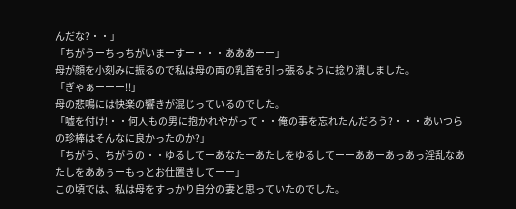んだな?・・」
「ちがうーちっちがいまーすー・・・あああーー」
母が顔を小刻みに振るので私は母の両の乳首を引っ張るように捻り潰しました。
「ぎゃぁーーー!!」
母の悲鳴には快楽の響きが混じっているのでした。
「嘘を付け!・・何人もの男に抱かれやがって・・俺の事を忘れたんだろう?・・・あいつらの珍棒はそんなに良かったのか?」
「ちがう、ちがうの・・ゆるしてーあなたーあたしをゆるしてーーああーあっあっ淫乱なあたしをああぅーもっとお仕置きしてーー」
この頃では、私は母をすっかり自分の妻と思っていたのでした。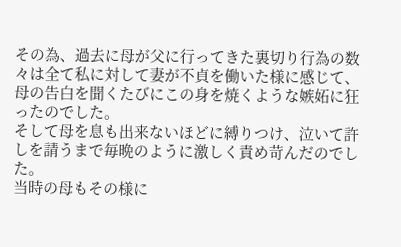その為、過去に母が父に行ってきた裏切り行為の数々は全て私に対して妻が不貞を働いた様に感じて、母の告白を聞くたびにこの身を焼くような嫉妬に狂ったのでした。
そして母を息も出来ないほどに縛りつけ、泣いて許しを請うまで毎晩のように激しく責め苛んだのでした。
当時の母もその様に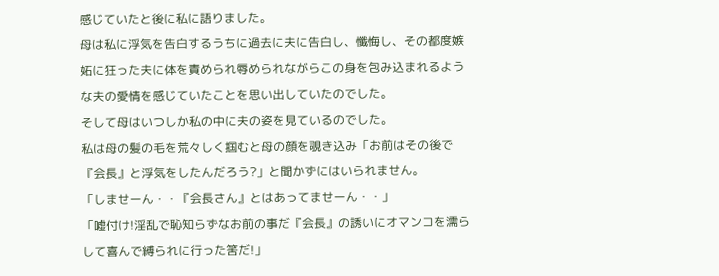感じていたと後に私に語りました。
母は私に浮気を告白するうちに過去に夫に告白し、懺悔し、その都度嫉妬に狂った夫に体を責められ辱められながらこの身を包み込まれるような夫の愛情を感じていたことを思い出していたのでした。
そして母はいつしか私の中に夫の姿を見ているのでした。
私は母の髪の毛を荒々しく掴むと母の顔を覗き込み「お前はその後で『会長』と浮気をしたんだろう?」と聞かずにはいられません。
「しませーん・・『会長さん』とはあってませーん・・」
「嘘付け!淫乱で恥知らずなお前の事だ『会長』の誘いにオマンコを濡らして喜んで縛られに行った筈だ!」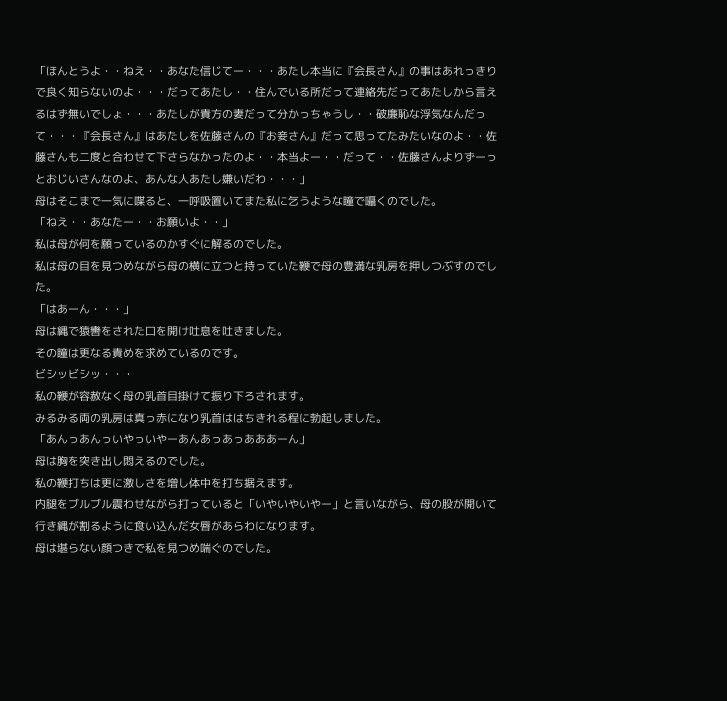「ほんとうよ・・ねえ・・あなた信じてー・・・あたし本当に『会長さん』の事はあれっきりで良く知らないのよ・・・だってあたし・・住んでいる所だって連絡先だってあたしから言えるはず無いでしょ・・・あたしが貴方の妻だって分かっちゃうし・・破廉恥な浮気なんだって・・・『会長さん』はあたしを佐藤さんの『お妾さん』だって思ってたみたいなのよ・・佐藤さんも二度と合わせて下さらなかったのよ・・本当よー・・だって・・佐藤さんよりずーっとおじいさんなのよ、あんな人あたし嫌いだわ・・・」
母はそこまで一気に喋ると、一呼吸置いてまた私に乞うような瞳で囁くのでした。
「ねえ・・あなたー・・お願いよ・・」
私は母が何を願っているのかすぐに解るのでした。
私は母の目を見つめながら母の横に立つと持っていた鞭で母の豊満な乳房を押しつぶすのでした。
「はあーん・・・」
母は縄で猿轡をされた口を開け吐息を吐きました。
その瞳は更なる責めを求めているのです。
ビシッビシッ・・・
私の鞭が容赦なく母の乳首目掛けて振り下ろされます。
みるみる両の乳房は真っ赤になり乳首ははちきれる程に勃起しました。
「あんっあんっいやっいやーあんあっあっあああーん」
母は胸を突き出し悶えるのでした。
私の鞭打ちは更に激しさを増し体中を打ち据えます。
内腿をブルブル震わせながら打っていると「いやいやいやー」と言いながら、母の股が開いて行き縄が割るように食い込んだ女唇があらわになります。
母は堪らない顔つきで私を見つめ喘ぐのでした。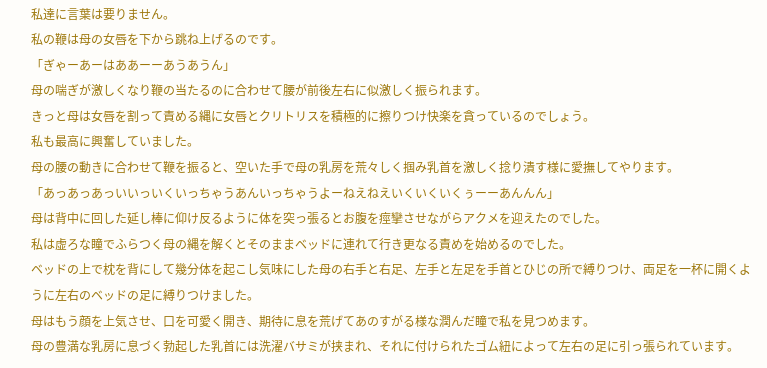私達に言葉は要りません。
私の鞭は母の女唇を下から跳ね上げるのです。
「ぎゃーあーはああーーあうあうん」
母の喘ぎが激しくなり鞭の当たるのに合わせて腰が前後左右に似激しく振られます。
きっと母は女唇を割って責める縄に女唇とクリトリスを積極的に擦りつけ快楽を貪っているのでしょう。
私も最高に興奮していました。
母の腰の動きに合わせて鞭を振ると、空いた手で母の乳房を荒々しく掴み乳首を激しく捻り潰す様に愛撫してやります。
「あっあっあっいいっいくいっちゃうあんいっちゃうよーねえねえいくいくいくぅーーあんんん」
母は背中に回した延し棒に仰け反るように体を突っ張るとお腹を痙攣させながらアクメを迎えたのでした。
私は虚ろな瞳でふらつく母の縄を解くとそのままベッドに連れて行き更なる責めを始めるのでした。
ベッドの上で枕を背にして幾分体を起こし気味にした母の右手と右足、左手と左足を手首とひじの所で縛りつけ、両足を一杯に開くように左右のベッドの足に縛りつけました。
母はもう顔を上気させ、口を可愛く開き、期待に息を荒げてあのすがる様な潤んだ瞳で私を見つめます。
母の豊満な乳房に息づく勃起した乳首には洗濯バサミが挟まれ、それに付けられたゴム紐によって左右の足に引っ張られています。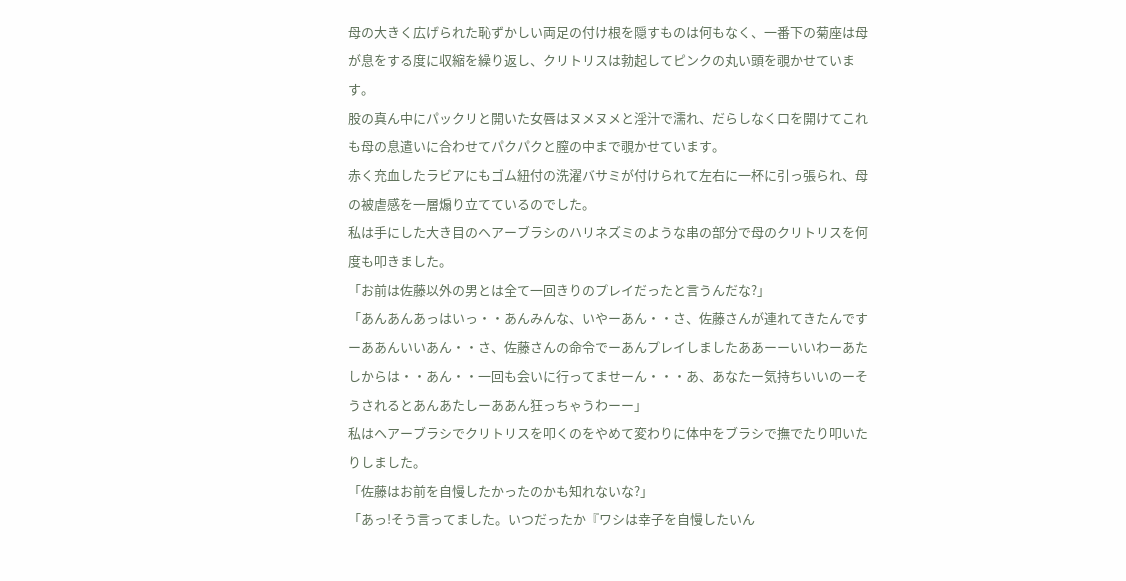母の大きく広げられた恥ずかしい両足の付け根を隠すものは何もなく、一番下の菊座は母が息をする度に収縮を繰り返し、クリトリスは勃起してピンクの丸い頭を覗かせています。
股の真ん中にパックリと開いた女唇はヌメヌメと淫汁で濡れ、だらしなく口を開けてこれも母の息遣いに合わせてパクパクと膣の中まで覗かせています。
赤く充血したラビアにもゴム紐付の洗濯バサミが付けられて左右に一杯に引っ張られ、母の被虐感を一層煽り立てているのでした。
私は手にした大き目のヘアーブラシのハリネズミのような串の部分で母のクリトリスを何度も叩きました。
「お前は佐藤以外の男とは全て一回きりのプレイだったと言うんだな?」
「あんあんあっはいっ・・あんみんな、いやーあん・・さ、佐藤さんが連れてきたんですーああんいいあん・・さ、佐藤さんの命令でーあんプレイしましたああーーいいわーあたしからは・・あん・・一回も会いに行ってませーん・・・あ、あなたー気持ちいいのーそうされるとあんあたしーああん狂っちゃうわーー」
私はヘアーブラシでクリトリスを叩くのをやめて変わりに体中をブラシで撫でたり叩いたりしました。
「佐藤はお前を自慢したかったのかも知れないな?」
「あっ!そう言ってました。いつだったか『ワシは幸子を自慢したいん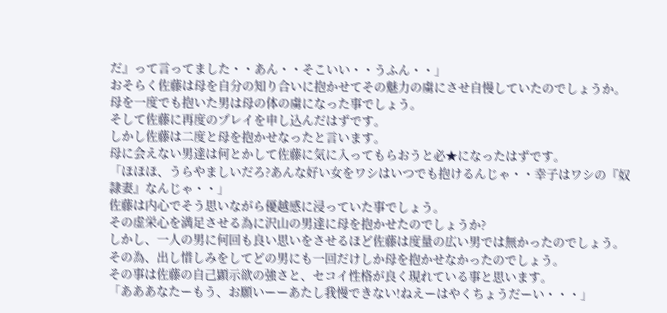だ』って言ってました・・あん・・そこいい・・うふん・・」
おそらく佐藤は母を自分の知り合いに抱かせてその魅力の虜にさせ自慢していたのでしょうか。
母を一度でも抱いた男は母の体の虜になった事でしょう。
そして佐藤に再度のプレイを申し込んだはずです。
しかし佐藤は二度と母を抱かせなったと言います。
母に会えない男達は何とかして佐藤に気に入ってもらおうと必★になったはずです。
「ほほほ、うらやましいだろ?あんな好い女をワシはいつでも抱けるんじゃ・・幸子はワシの『奴隷妻』なんじゃ・・」
佐藤は内心でそう思いながら優越感に浸っていた事でしょう。
その虚栄心を満足させる為に沢山の男達に母を抱かせたのでしょうか?
しかし、一人の男に何回も良い思いをさせるほど佐藤は度量の広い男では無かったのでしょう。
その為、出し惜しみをしてどの男にも一回だけしか母を抱かせなかったのでしょう。
その事は佐藤の自己顕示欲の強さと、セコイ性格が良く現れている事と思います。
「あああなたーもう、お願いーーあたし我慢できない!ねえーはやくちょうだーい・・・」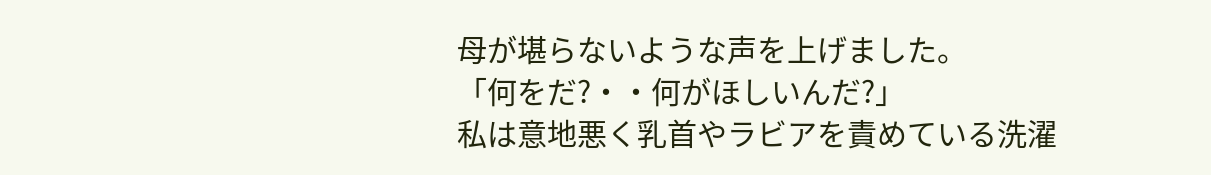母が堪らないような声を上げました。
「何をだ?・・何がほしいんだ?」
私は意地悪く乳首やラビアを責めている洗濯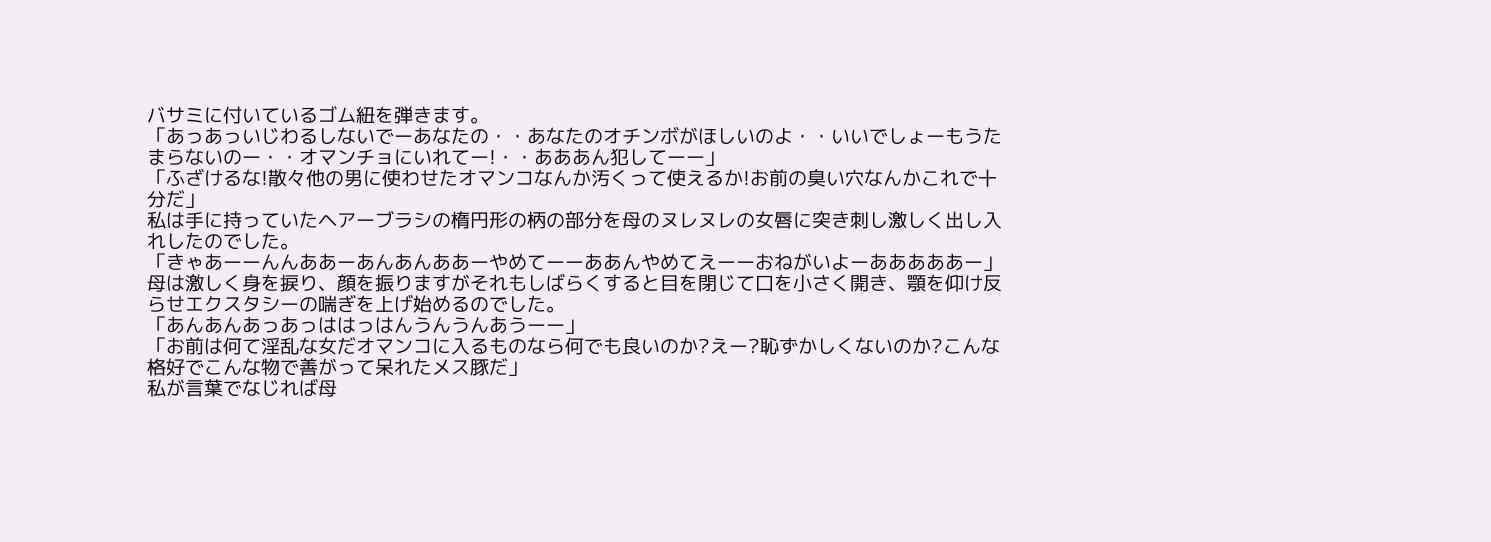バサミに付いているゴム紐を弾きます。
「あっあっいじわるしないでーあなたの・・あなたのオチンボがほしいのよ・・いいでしょーもうたまらないのー・・オマンチョにいれてー!・・あああん犯してーー」
「ふざけるな!散々他の男に使わせたオマンコなんか汚くって使えるか!お前の臭い穴なんかこれで十分だ」
私は手に持っていたヘアーブラシの楕円形の柄の部分を母のヌレヌレの女唇に突き刺し激しく出し入れしたのでした。
「きゃあーーんんああーあんあんああーやめてーーああんやめてえーーおねがいよーあああああー」
母は激しく身を捩り、顔を振りますがそれもしばらくすると目を閉じて口を小さく開き、顎を仰け反らせエクスタシーの喘ぎを上げ始めるのでした。
「あんあんあっあっははっはんうんうんあうーー」
「お前は何て淫乱な女だオマンコに入るものなら何でも良いのか?えー?恥ずかしくないのか?こんな格好でこんな物で善がって呆れたメス豚だ」
私が言葉でなじれば母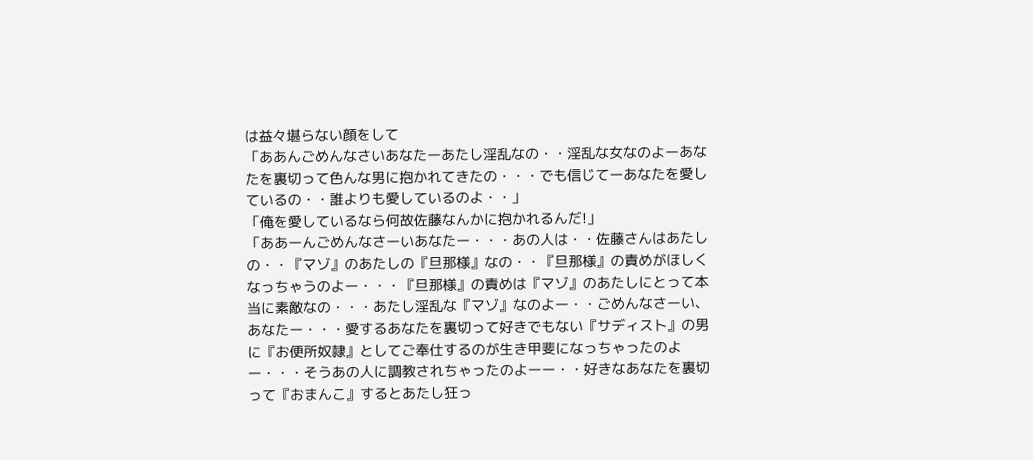は益々堪らない顔をして
「ああんごめんなさいあなたーあたし淫乱なの・・淫乱な女なのよーあなたを裏切って色んな男に抱かれてきたの・・・でも信じてーあなたを愛しているの・・誰よりも愛しているのよ・・」
「俺を愛しているなら何故佐藤なんかに抱かれるんだ!」
「ああーんごめんなさーいあなたー・・・あの人は・・佐藤さんはあたしの・・『マゾ』のあたしの『旦那様』なの・・『旦那様』の責めがほしくなっちゃうのよー・・・『旦那様』の責めは『マゾ』のあたしにとって本当に素敵なの・・・あたし淫乱な『マゾ』なのよー・・ごめんなさーい、あなたー・・・愛するあなたを裏切って好きでもない『サディスト』の男に『お便所奴隷』としてご奉仕するのが生き甲斐になっちゃったのよー・・・そうあの人に調教されちゃったのよーー・・好きなあなたを裏切って『おまんこ』するとあたし狂っ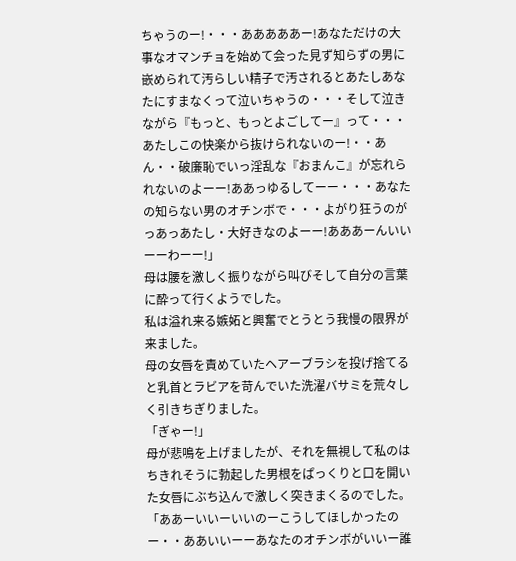ちゃうのー!・・・あああああー!あなただけの大事なオマンチョを始めて会った見ず知らずの男に嵌められて汚らしい精子で汚されるとあたしあなたにすまなくって泣いちゃうの・・・そして泣きながら『もっと、もっとよごしてー』って・・・あたしこの快楽から抜けられないのー!・・あん・・破廉恥でいっ淫乱な『おまんこ』が忘れられないのよーー!ああっゆるしてーー・・・あなたの知らない男のオチンボで・・・よがり狂うのがっあっあたし・大好きなのよーー!あああーんいいーーわーー!」
母は腰を激しく振りながら叫びそして自分の言葉に酔って行くようでした。
私は溢れ来る嫉妬と興奮でとうとう我慢の限界が来ました。
母の女唇を責めていたヘアーブラシを投げ捨てると乳首とラビアを苛んでいた洗濯バサミを荒々しく引きちぎりました。
「ぎゃー!」
母が悲鳴を上げましたが、それを無視して私のはちきれそうに勃起した男根をぱっくりと口を開いた女唇にぶち込んで激しく突きまくるのでした。
「ああーいいーいいのーこうしてほしかったのー・・ああいいーーあなたのオチンボがいいー誰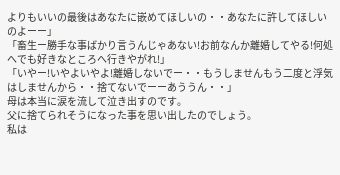よりもいいの最後はあなたに嵌めてほしいの・・あなたに許してほしいのよーー」
「畜生ー勝手な事ばかり言うんじゃあない!お前なんか離婚してやる!何処へでも好きなところへ行きやがれ!」
「いやー!いやよいやよ!離婚しないでー・・もうしませんもう二度と浮気はしませんから・・捨てないでーーあううん・・」
母は本当に涙を流して泣き出すのです。
父に捨てられそうになった事を思い出したのでしょう。
私は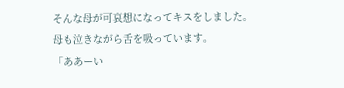そんな母が可哀想になってキスをしました。
母も泣きながら舌を吸っています。
「ああーい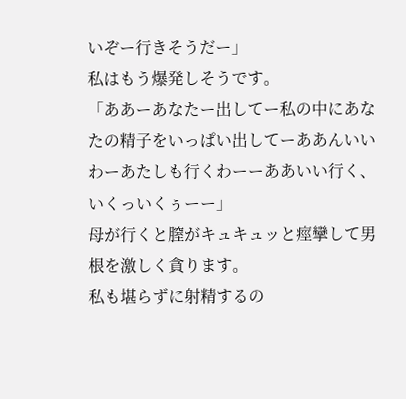いぞー行きそうだー」
私はもう爆発しそうです。
「ああーあなたー出してー私の中にあなたの精子をいっぱい出してーああんいいわーあたしも行くわーーああいい行く、いくっいくぅーー」
母が行くと膣がキュキュッと痙攣して男根を激しく貪ります。
私も堪らずに射精するの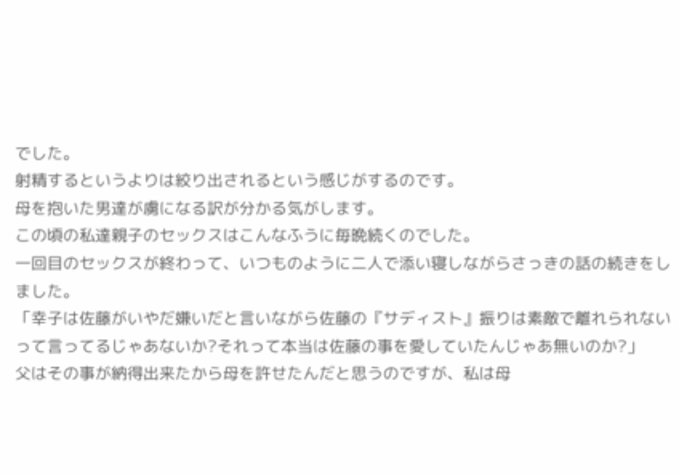でした。
射精するというよりは絞り出されるという感じがするのです。
母を抱いた男達が虜になる訳が分かる気がします。
この頃の私達親子のセックスはこんなふうに毎晩続くのでした。
一回目のセックスが終わって、いつものように二人で添い寝しながらさっきの話の続きをしました。
「幸子は佐藤がいやだ嫌いだと言いながら佐藤の『サディスト』振りは素敵で離れられないって言ってるじゃあないか?それって本当は佐藤の事を愛していたんじゃあ無いのか?」
父はその事が納得出来たから母を許せたんだと思うのですが、私は母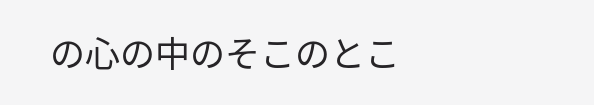の心の中のそこのとこ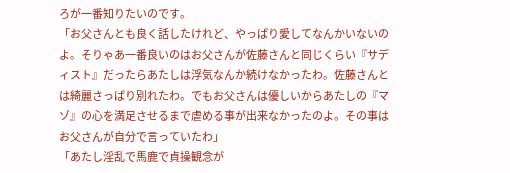ろが一番知りたいのです。
「お父さんとも良く話したけれど、やっぱり愛してなんかいないのよ。そりゃあ一番良いのはお父さんが佐藤さんと同じくらい『サディスト』だったらあたしは浮気なんか続けなかったわ。佐藤さんとは綺麗さっぱり別れたわ。でもお父さんは優しいからあたしの『マゾ』の心を満足させるまで虐める事が出来なかったのよ。その事はお父さんが自分で言っていたわ」
「あたし淫乱で馬鹿で貞操観念が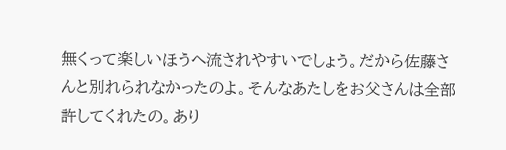無くって楽しいほうへ流されやすいでしょう。だから佐藤さんと別れられなかったのよ。そんなあたしをお父さんは全部許してくれたの。あり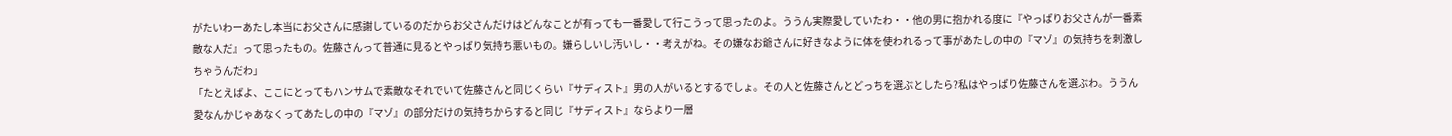がたいわーあたし本当にお父さんに感謝しているのだからお父さんだけはどんなことが有っても一番愛して行こうって思ったのよ。ううん実際愛していたわ・・他の男に抱かれる度に『やっぱりお父さんが一番素敵な人だ』って思ったもの。佐藤さんって普通に見るとやっぱり気持ち悪いもの。嫌らしいし汚いし・・考えがね。その嫌なお爺さんに好きなように体を使われるって事があたしの中の『マゾ』の気持ちを刺激しちゃうんだわ」
「たとえばよ、ここにとってもハンサムで素敵なそれでいて佐藤さんと同じくらい『サディスト』男の人がいるとするでしょ。その人と佐藤さんとどっちを選ぶとしたら?私はやっぱり佐藤さんを選ぶわ。ううん愛なんかじゃあなくってあたしの中の『マゾ』の部分だけの気持ちからすると同じ『サディスト』ならより一層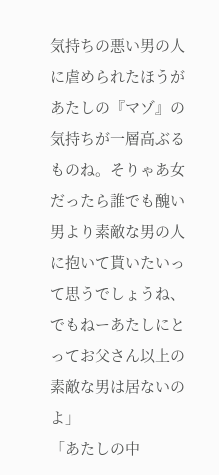気持ちの悪い男の人に虐められたほうがあたしの『マゾ』の気持ちが一層高ぶるものね。そりゃあ女だったら誰でも醜い男より素敵な男の人に抱いて貰いたいって思うでしょうね、でもねーあたしにとってお父さん以上の素敵な男は居ないのよ」
「あたしの中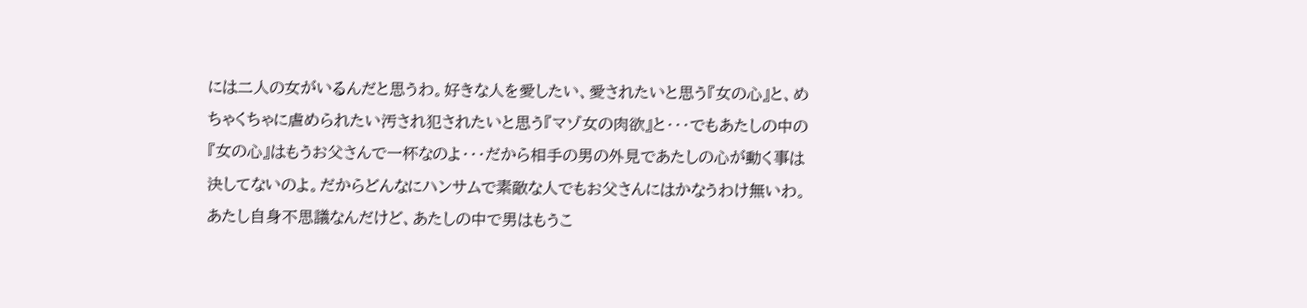には二人の女がいるんだと思うわ。好きな人を愛したい、愛されたいと思う『女の心』と、めちゃくちゃに虐められたい汚され犯されたいと思う『マゾ女の肉欲』と・・・でもあたしの中の『女の心』はもうお父さんで一杯なのよ・・・だから相手の男の外見であたしの心が動く事は決してないのよ。だからどんなにハンサムで素敵な人でもお父さんにはかなうわけ無いわ。あたし自身不思議なんだけど、あたしの中で男はもうこ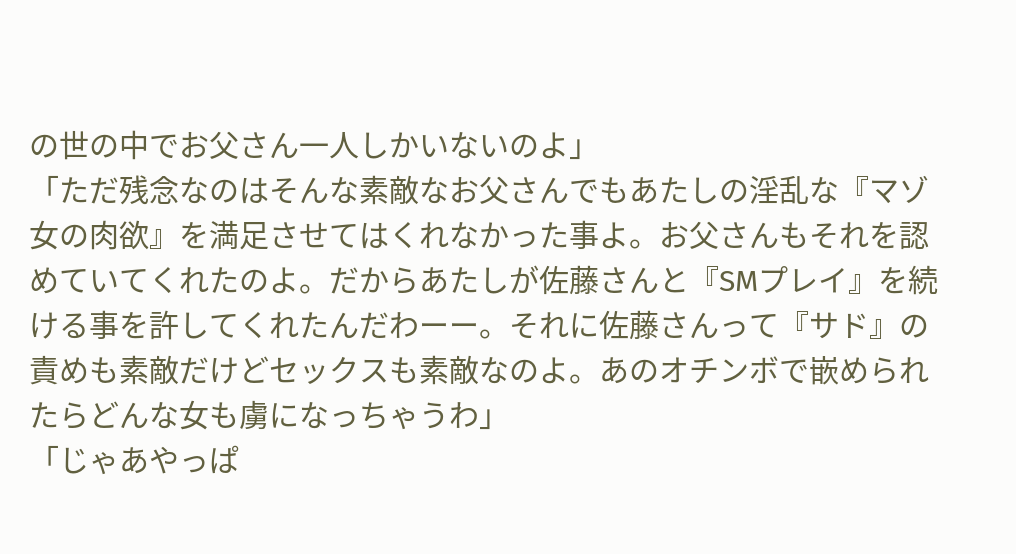の世の中でお父さん一人しかいないのよ」
「ただ残念なのはそんな素敵なお父さんでもあたしの淫乱な『マゾ女の肉欲』を満足させてはくれなかった事よ。お父さんもそれを認めていてくれたのよ。だからあたしが佐藤さんと『SMプレイ』を続ける事を許してくれたんだわーー。それに佐藤さんって『サド』の責めも素敵だけどセックスも素敵なのよ。あのオチンボで嵌められたらどんな女も虜になっちゃうわ」
「じゃあやっぱ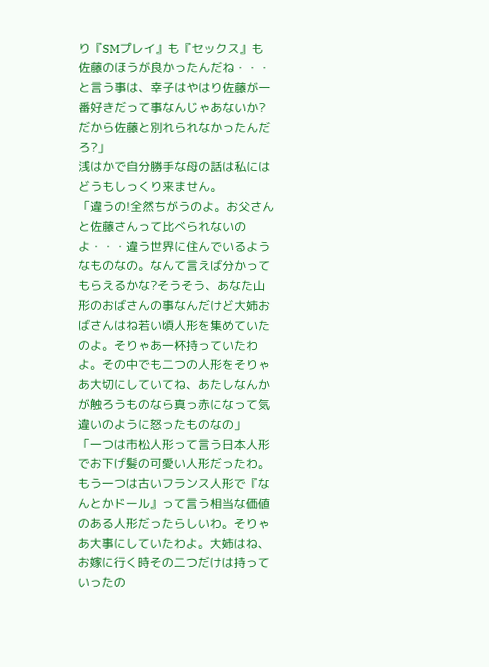り『SMプレイ』も『セックス』も佐藤のほうが良かったんだね・・・と言う事は、幸子はやはり佐藤が一番好きだって事なんじゃあないか?だから佐藤と別れられなかったんだろ?」
浅はかで自分勝手な母の話は私にはどうもしっくり来ません。
「違うの!全然ちがうのよ。お父さんと佐藤さんって比べられないのよ・・・違う世界に住んでいるようなものなの。なんて言えば分かってもらえるかな?そうそう、あなた山形のおばさんの事なんだけど大姉おばさんはね若い頃人形を集めていたのよ。そりゃあ一杯持っていたわよ。その中でも二つの人形をそりゃあ大切にしていてね、あたしなんかが触ろうものなら真っ赤になって気違いのように怒ったものなの」
「一つは市松人形って言う日本人形でお下げ髪の可愛い人形だったわ。もう一つは古いフランス人形で『なんとかドール』って言う相当な価値のある人形だったらしいわ。そりゃあ大事にしていたわよ。大姉はね、お嫁に行く時その二つだけは持っていったの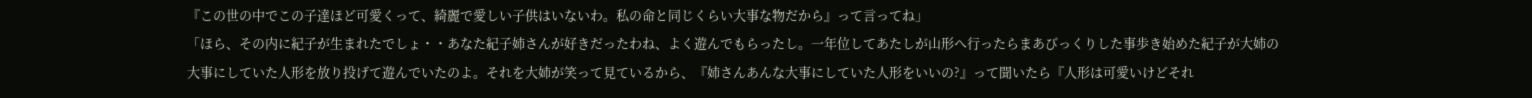『この世の中でこの子達ほど可愛くって、綺麗で愛しい子供はいないわ。私の命と同じくらい大事な物だから』って言ってね」
「ほら、その内に紀子が生まれたでしょ・・あなた紀子姉さんが好きだったわね、よく遊んでもらったし。一年位してあたしが山形へ行ったらまあびっくりした事歩き始めた紀子が大姉の大事にしていた人形を放り投げて遊んでいたのよ。それを大姉が笑って見ているから、『姉さんあんな大事にしていた人形をいいの?』って聞いたら『人形は可愛いけどそれ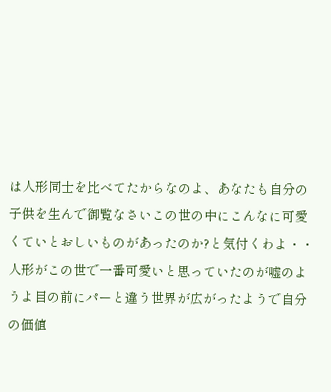は人形同士を比べてたからなのよ、あなたも自分の子供を生んで御覧なさいこの世の中にこんなに可愛くていとおしいものがあったのか?と気付くわよ・・人形がこの世で一番可愛いと思っていたのが嘘のようよ目の前にパーと違う世界が広がったようで自分の価値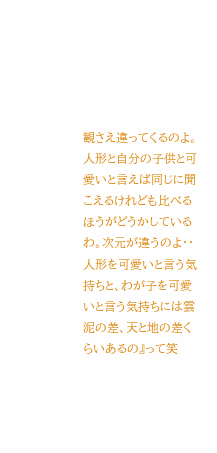観さえ違ってくるのよ。人形と自分の子供と可愛いと言えば同じに聞こえるけれども比べるほうがどうかしているわ。次元が違うのよ・・人形を可愛いと言う気持ちと、わが子を可愛いと言う気持ちには雲泥の差、天と地の差くらいあるの』って笑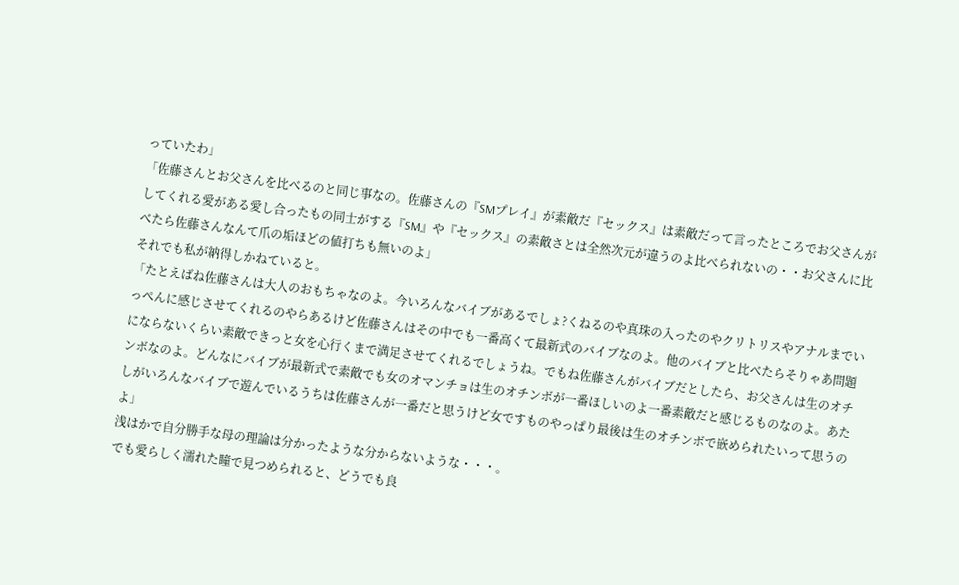っていたわ」
「佐藤さんとお父さんを比べるのと同じ事なの。佐藤さんの『SMプレイ』が素敵だ『セックス』は素敵だって言ったところでお父さんがしてくれる愛がある愛し合ったもの同士がする『SM』や『セックス』の素敵さとは全然次元が違うのよ比べられないの・・お父さんに比べたら佐藤さんなんて爪の垢ほどの値打ちも無いのよ」
それでも私が納得しかねていると。
「たとえばね佐藤さんは大人のおもちゃなのよ。今いろんなバイブがあるでしょ?くねるのや真珠の入ったのやクリトリスやアナルまでいっぺんに感じさせてくれるのやらあるけど佐藤さんはその中でも一番高くて最新式のバイブなのよ。他のバイブと比べたらそりゃあ問題にならないくらい素敵できっと女を心行くまで満足させてくれるでしょうね。でもね佐藤さんがバイブだとしたら、お父さんは生のオチンボなのよ。どんなにバイブが最新式で素敵でも女のオマンチョは生のオチンボが一番ほしいのよ一番素敵だと感じるものなのよ。あたしがいろんなバイブで遊んでいるうちは佐藤さんが一番だと思うけど女ですものやっぱり最後は生のオチンボで嵌められたいって思うのよ」
浅はかで自分勝手な母の理論は分かったような分からないような・・・。
でも愛らしく濡れた瞳で見つめられると、どうでも良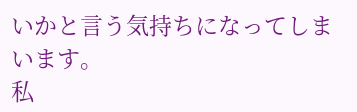いかと言う気持ちになってしまいます。
私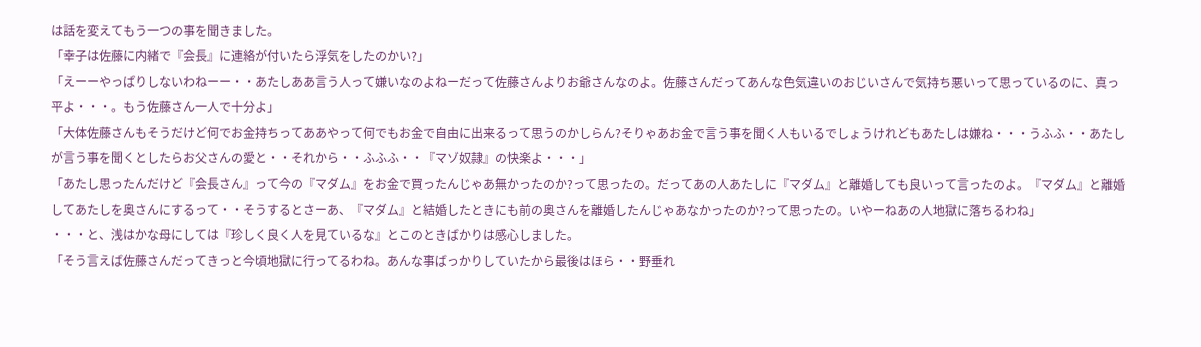は話を変えてもう一つの事を聞きました。
「幸子は佐藤に内緒で『会長』に連絡が付いたら浮気をしたのかい?」
「えーーやっぱりしないわねーー・・あたしああ言う人って嫌いなのよねーだって佐藤さんよりお爺さんなのよ。佐藤さんだってあんな色気違いのおじいさんで気持ち悪いって思っているのに、真っ平よ・・・。もう佐藤さん一人で十分よ」
「大体佐藤さんもそうだけど何でお金持ちってああやって何でもお金で自由に出来るって思うのかしらん?そりゃあお金で言う事を聞く人もいるでしょうけれどもあたしは嫌ね・・・うふふ・・あたしが言う事を聞くとしたらお父さんの愛と・・それから・・ふふふ・・『マゾ奴隷』の快楽よ・・・」
「あたし思ったんだけど『会長さん』って今の『マダム』をお金で買ったんじゃあ無かったのか?って思ったの。だってあの人あたしに『マダム』と離婚しても良いって言ったのよ。『マダム』と離婚してあたしを奥さんにするって・・そうするとさーあ、『マダム』と結婚したときにも前の奥さんを離婚したんじゃあなかったのか?って思ったの。いやーねあの人地獄に落ちるわね」
・・・と、浅はかな母にしては『珍しく良く人を見ているな』とこのときばかりは感心しました。
「そう言えば佐藤さんだってきっと今頃地獄に行ってるわね。あんな事ばっかりしていたから最後はほら・・野垂れ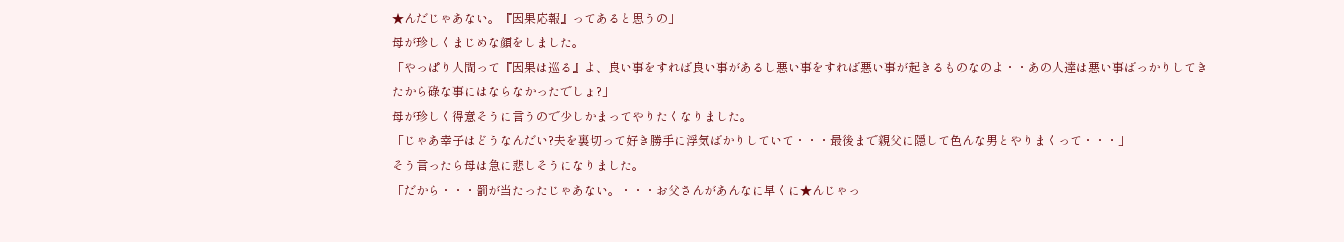★んだじゃあない。『因果応報』ってあると思うの」
母が珍しくまじめな顔をしました。
「やっぱり人間って『因果は巡る』よ、良い事をすれば良い事があるし悪い事をすれば悪い事が起きるものなのよ・・あの人達は悪い事ばっかりしてきたから碌な事にはならなかったでしょ?」
母が珍しく得意そうに言うので少しかまってやりたくなりました。
「じゃあ幸子はどうなんだい?夫を裏切って好き勝手に浮気ばかりしていて・・・最後まで親父に隠して色んな男とやりまくって・・・」
そう言ったら母は急に悲しそうになりました。
「だから・・・罰が当たったじゃあない。・・・お父さんがあんなに早くに★んじゃっ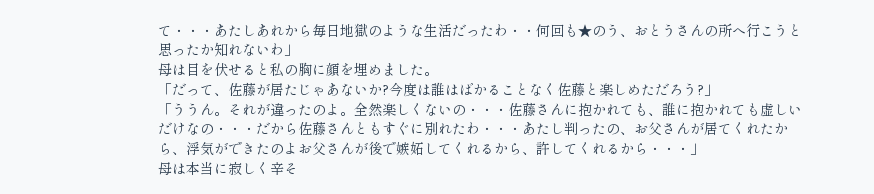て・・・あたしあれから毎日地獄のような生活だったわ・・何回も★のう、おとうさんの所へ行こうと思ったか知れないわ」
母は目を伏せると私の胸に顔を埋めました。
「だって、佐藤が居たじゃあないか?今度は誰はばかることなく佐藤と楽しめただろう?」
「ううん。それが違ったのよ。全然楽しくないの・・・佐藤さんに抱かれても、誰に抱かれても虚しいだけなの・・・だから佐藤さんともすぐに別れたわ・・・あたし判ったの、お父さんが居てくれたから、浮気ができたのよお父さんが後で嫉妬してくれるから、許してくれるから・・・」
母は本当に寂しく辛そ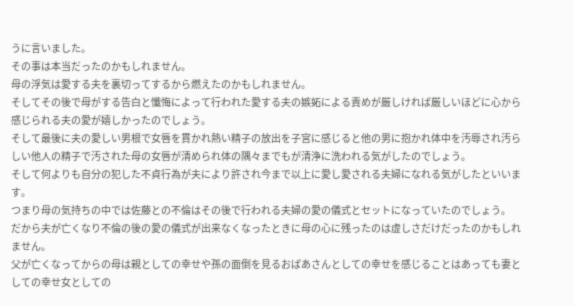うに言いました。
その事は本当だったのかもしれません。
母の浮気は愛する夫を裏切ってするから燃えたのかもしれません。
そしてその後で母がする告白と懺悔によって行われた愛する夫の嫉妬による責めが厳しければ厳しいほどに心から感じられる夫の愛が嬉しかったのでしょう。
そして最後に夫の愛しい男根で女唇を貫かれ熱い精子の放出を子宮に感じると他の男に抱かれ体中を汚辱され汚らしい他人の精子で汚された母の女唇が清められ体の隅々までもが清浄に洗われる気がしたのでしょう。
そして何よりも自分の犯した不貞行為が夫により許され今まで以上に愛し愛される夫婦になれる気がしたといいます。
つまり母の気持ちの中では佐藤との不倫はその後で行われる夫婦の愛の儀式とセットになっていたのでしょう。
だから夫が亡くなり不倫の後の愛の儀式が出来なくなったときに母の心に残ったのは虚しさだけだったのかもしれません。
父が亡くなってからの母は親としての幸せや孫の面倒を見るおばあさんとしての幸せを感じることはあっても妻としての幸せ女としての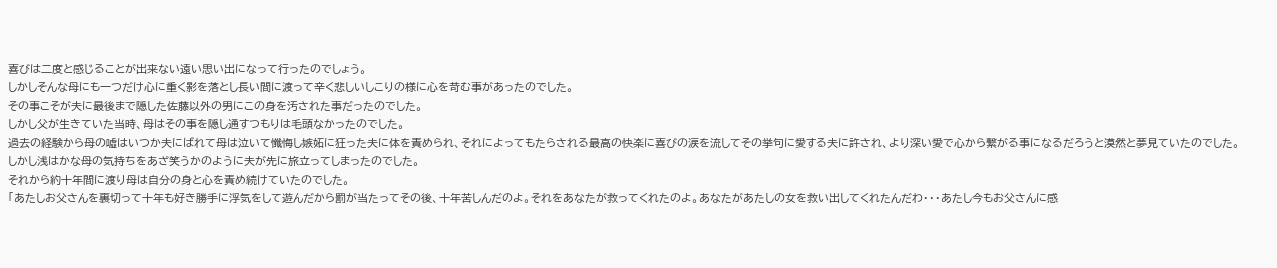喜びは二度と感じることが出来ない遠い思い出になって行ったのでしょう。
しかしそんな母にも一つだけ心に重く影を落とし長い間に渡って辛く悲しいしこりの様に心を苛む事があったのでした。
その事こそが夫に最後まで隠した佐藤以外の男にこの身を汚された事だったのでした。
しかし父が生きていた当時、母はその事を隠し通すつもりは毛頭なかったのでした。
過去の経験から母の嘘はいつか夫にばれて母は泣いて懺悔し嫉妬に狂った夫に体を責められ、それによってもたらされる最高の快楽に喜びの涙を流してその挙句に愛する夫に許され、より深い愛で心から繋がる事になるだろうと漠然と夢見ていたのでした。
しかし浅はかな母の気持ちをあざ笑うかのように夫が先に旅立ってしまったのでした。
それから約十年間に渡り母は自分の身と心を責め続けていたのでした。
「あたしお父さんを裏切って十年も好き勝手に浮気をして遊んだから罰が当たってその後、十年苦しんだのよ。それをあなたが救ってくれたのよ。あなたがあたしの女を救い出してくれたんだわ・・・あたし今もお父さんに感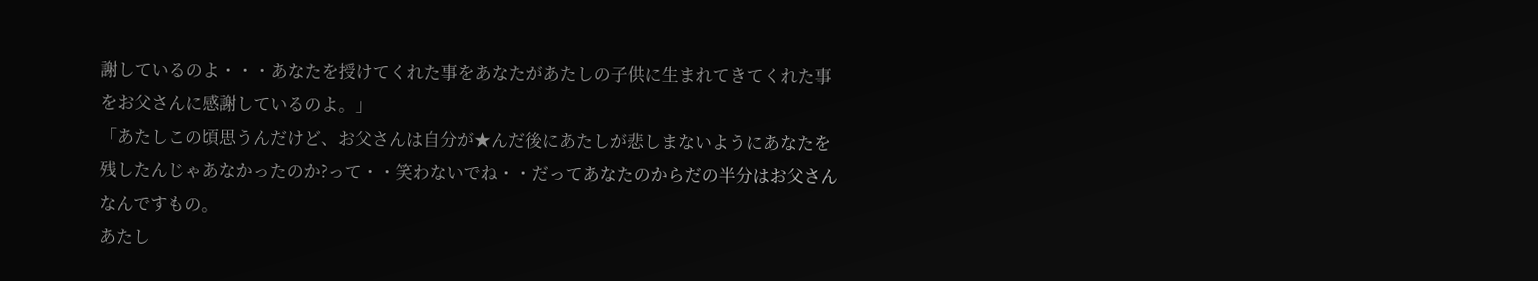謝しているのよ・・・あなたを授けてくれた事をあなたがあたしの子供に生まれてきてくれた事をお父さんに感謝しているのよ。」
「あたしこの頃思うんだけど、お父さんは自分が★んだ後にあたしが悲しまないようにあなたを残したんじゃあなかったのか?って・・笑わないでね・・だってあなたのからだの半分はお父さんなんですもの。
あたし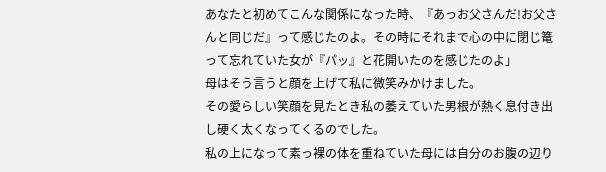あなたと初めてこんな関係になった時、『あっお父さんだ!お父さんと同じだ』って感じたのよ。その時にそれまで心の中に閉じ篭って忘れていた女が『パッ』と花開いたのを感じたのよ」
母はそう言うと顔を上げて私に微笑みかけました。
その愛らしい笑顔を見たとき私の萎えていた男根が熱く息付き出し硬く太くなってくるのでした。
私の上になって素っ裸の体を重ねていた母には自分のお腹の辺り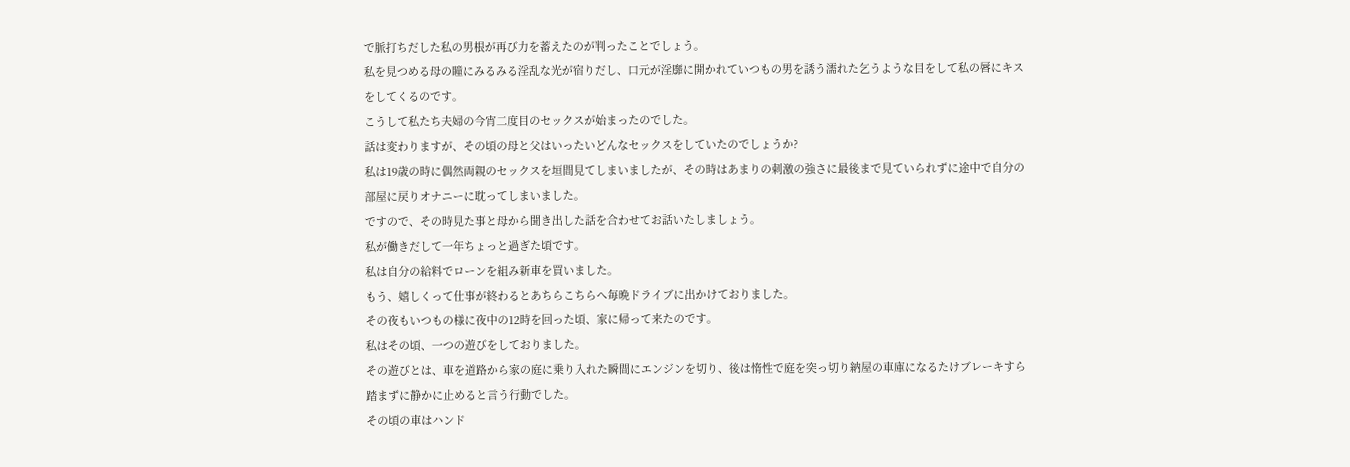で脈打ちだした私の男根が再び力を蓄えたのが判ったことでしょう。
私を見つめる母の瞳にみるみる淫乱な光が宿りだし、口元が淫靡に開かれていつもの男を誘う濡れた乞うような目をして私の唇にキスをしてくるのです。
こうして私たち夫婦の今宵二度目のセックスが始まったのでした。
話は変わりますが、その頃の母と父はいったいどんなセックスをしていたのでしょうか?
私は19歳の時に偶然両親のセックスを垣間見てしまいましたが、その時はあまりの刺激の強さに最後まで見ていられずに途中で自分の部屋に戻りオナニーに耽ってしまいました。
ですので、その時見た事と母から聞き出した話を合わせてお話いたしましょう。
私が働きだして一年ちょっと過ぎた頃です。
私は自分の給料でローンを組み新車を買いました。
もう、嬉しくって仕事が終わるとあちらこちらへ毎晩ドライブに出かけておりました。
その夜もいつもの様に夜中の12時を回った頃、家に帰って来たのです。
私はその頃、一つの遊びをしておりました。
その遊びとは、車を道路から家の庭に乗り入れた瞬間にエンジンを切り、後は惰性で庭を突っ切り納屋の車庫になるたけブレーキすら踏まずに静かに止めると言う行動でした。
その頃の車はハンド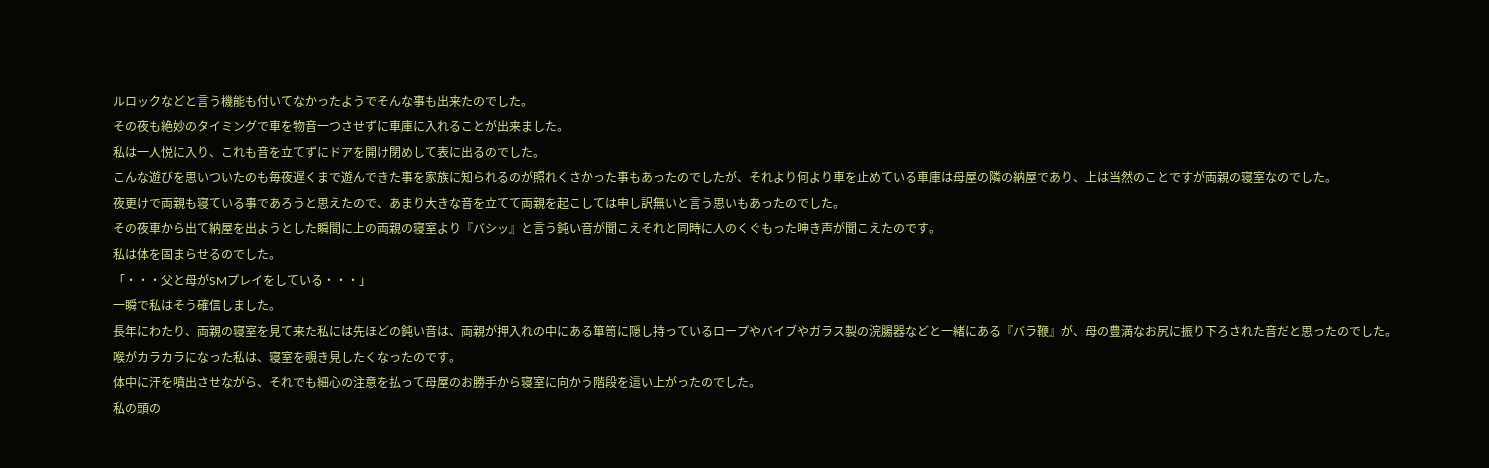ルロックなどと言う機能も付いてなかったようでそんな事も出来たのでした。
その夜も絶妙のタイミングで車を物音一つさせずに車庫に入れることが出来ました。
私は一人悦に入り、これも音を立てずにドアを開け閉めして表に出るのでした。
こんな遊びを思いついたのも毎夜遅くまで遊んできた事を家族に知られるのが照れくさかった事もあったのでしたが、それより何より車を止めている車庫は母屋の隣の納屋であり、上は当然のことですが両親の寝室なのでした。
夜更けで両親も寝ている事であろうと思えたので、あまり大きな音を立てて両親を起こしては申し訳無いと言う思いもあったのでした。
その夜車から出て納屋を出ようとした瞬間に上の両親の寝室より『バシッ』と言う鈍い音が聞こえそれと同時に人のくぐもった呻き声が聞こえたのです。
私は体を固まらせるのでした。
「・・・父と母がSMプレイをしている・・・」
一瞬で私はそう確信しました。
長年にわたり、両親の寝室を見て来た私には先ほどの鈍い音は、両親が押入れの中にある箪笥に隠し持っているロープやバイブやガラス製の浣腸器などと一緒にある『バラ鞭』が、母の豊満なお尻に振り下ろされた音だと思ったのでした。
喉がカラカラになった私は、寝室を覗き見したくなったのです。
体中に汗を噴出させながら、それでも細心の注意を払って母屋のお勝手から寝室に向かう階段を這い上がったのでした。
私の頭の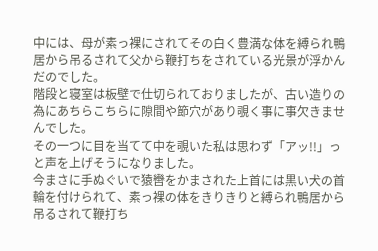中には、母が素っ裸にされてその白く豊満な体を縛られ鴨居から吊るされて父から鞭打ちをされている光景が浮かんだのでした。
階段と寝室は板壁で仕切られておりましたが、古い造りの為にあちらこちらに隙間や節穴があり覗く事に事欠きませんでした。
その一つに目を当てて中を覗いた私は思わず「アッ!!」っと声を上げそうになりました。
今まさに手ぬぐいで猿轡をかまされた上首には黒い犬の首輪を付けられて、素っ裸の体をきりきりと縛られ鴨居から吊るされて鞭打ち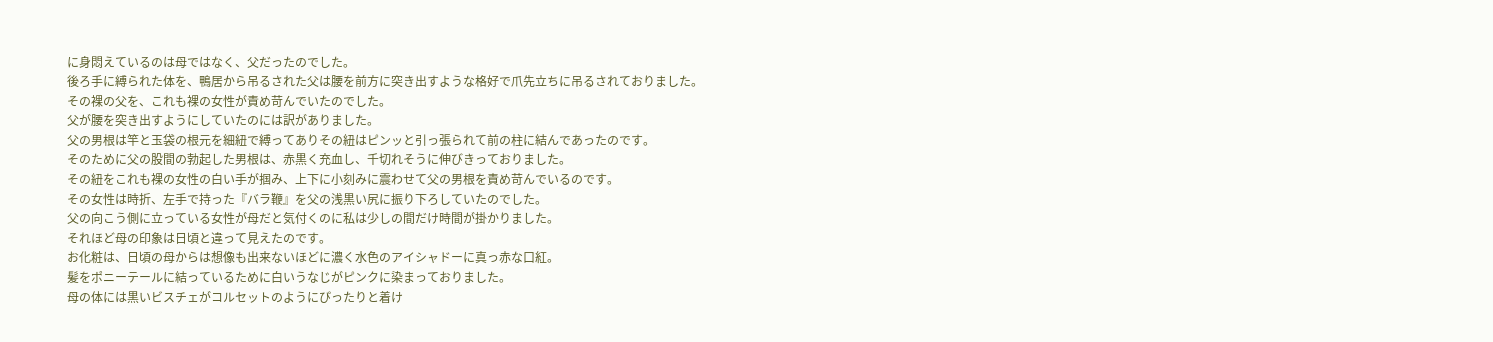に身悶えているのは母ではなく、父だったのでした。
後ろ手に縛られた体を、鴨居から吊るされた父は腰を前方に突き出すような格好で爪先立ちに吊るされておりました。
その裸の父を、これも裸の女性が責め苛んでいたのでした。
父が腰を突き出すようにしていたのには訳がありました。
父の男根は竿と玉袋の根元を細紐で縛ってありその紐はピンッと引っ張られて前の柱に結んであったのです。
そのために父の股間の勃起した男根は、赤黒く充血し、千切れそうに伸びきっておりました。
その紐をこれも裸の女性の白い手が掴み、上下に小刻みに震わせて父の男根を責め苛んでいるのです。
その女性は時折、左手で持った『バラ鞭』を父の浅黒い尻に振り下ろしていたのでした。
父の向こう側に立っている女性が母だと気付くのに私は少しの間だけ時間が掛かりました。
それほど母の印象は日頃と違って見えたのです。
お化粧は、日頃の母からは想像も出来ないほどに濃く水色のアイシャドーに真っ赤な口紅。
髪をポニーテールに結っているために白いうなじがピンクに染まっておりました。
母の体には黒いビスチェがコルセットのようにぴったりと着け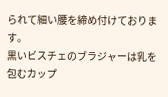られて細い腰を締め付けております。
黒いビスチェのブラジャーは乳を包むカップ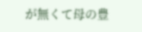が無くて母の豊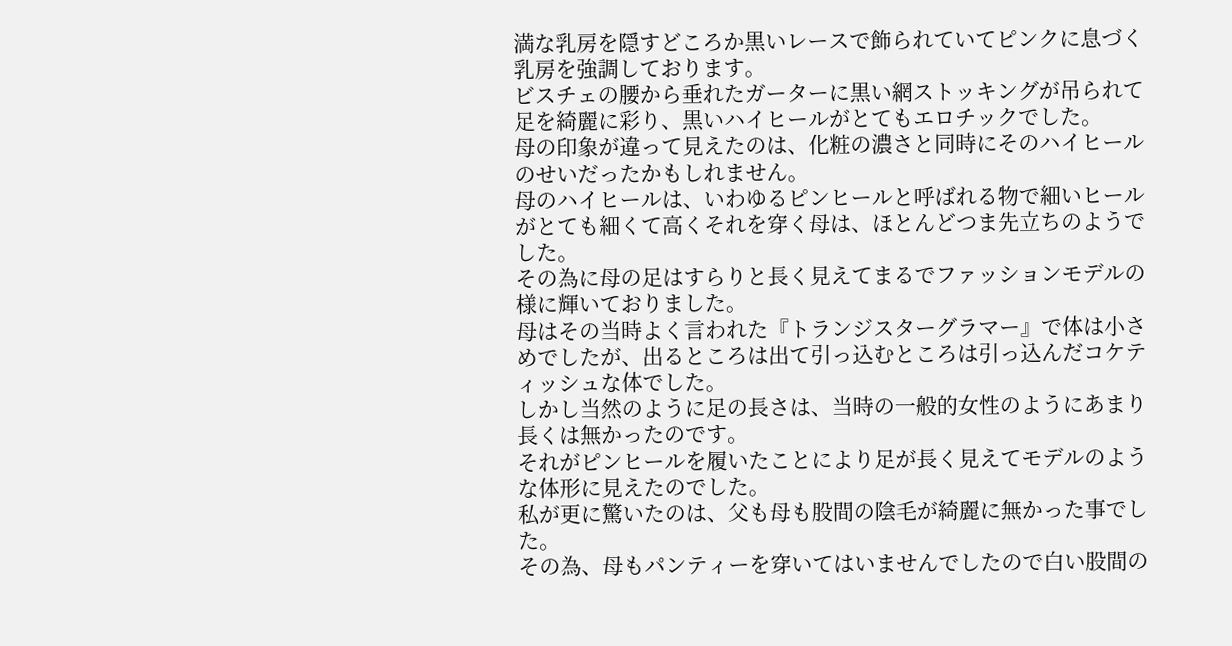満な乳房を隠すどころか黒いレースで飾られていてピンクに息づく乳房を強調しております。
ビスチェの腰から垂れたガーターに黒い網ストッキングが吊られて足を綺麗に彩り、黒いハイヒールがとてもエロチックでした。
母の印象が違って見えたのは、化粧の濃さと同時にそのハイヒールのせいだったかもしれません。
母のハイヒールは、いわゆるピンヒールと呼ばれる物で細いヒールがとても細くて高くそれを穿く母は、ほとんどつま先立ちのようでした。
その為に母の足はすらりと長く見えてまるでファッションモデルの様に輝いておりました。
母はその当時よく言われた『トランジスターグラマー』で体は小さめでしたが、出るところは出て引っ込むところは引っ込んだコケティッシュな体でした。
しかし当然のように足の長さは、当時の一般的女性のようにあまり長くは無かったのです。
それがピンヒールを履いたことにより足が長く見えてモデルのような体形に見えたのでした。
私が更に驚いたのは、父も母も股間の陰毛が綺麗に無かった事でした。
その為、母もパンティーを穿いてはいませんでしたので白い股間の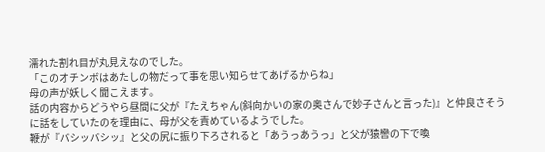濡れた割れ目が丸見えなのでした。
「このオチンボはあたしの物だって事を思い知らせてあげるからね」
母の声が妖しく聞こえます。
話の内容からどうやら昼間に父が『たえちゃん(斜向かいの家の奥さんで妙子さんと言った)』と仲良さそうに話をしていたのを理由に、母が父を責めているようでした。
鞭が『バシッバシッ』と父の尻に振り下ろされると「あうっあうっ」と父が猿轡の下で喚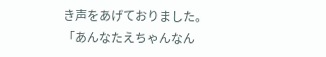き声をあげておりました。
「あんなたえちゃんなん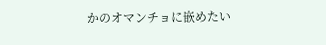かのオマンチョに嵌めたい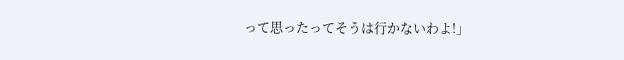って思ったってそうは行かないわよ!」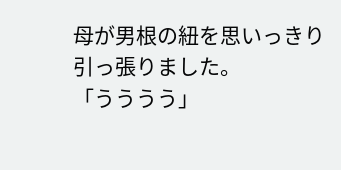母が男根の紐を思いっきり引っ張りました。
「うううう」